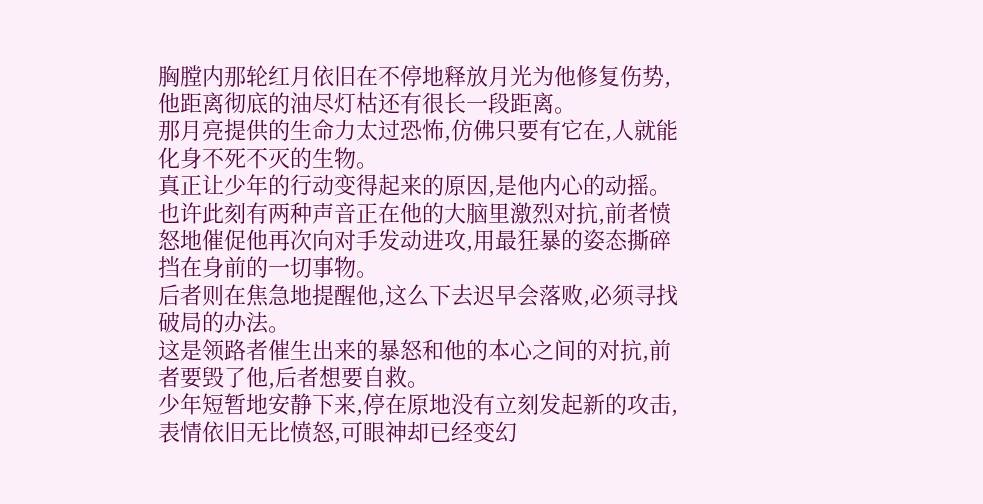胸膛内那轮红月依旧在不停地释放月光为他修复伤势,他距离彻底的油尽灯枯还有很长一段距离。
那月亮提供的生命力太过恐怖,仿佛只要有它在,人就能化身不死不灭的生物。
真正让少年的行动变得起来的原因,是他内心的动摇。
也许此刻有两种声音正在他的大脑里激烈对抗,前者愤怒地催促他再次向对手发动进攻,用最狂暴的姿态撕碎挡在身前的一切事物。
后者则在焦急地提醒他,这么下去迟早会落败,必须寻找破局的办法。
这是领路者催生出来的暴怒和他的本心之间的对抗,前者要毁了他,后者想要自救。
少年短暂地安静下来,停在原地没有立刻发起新的攻击,表情依旧无比愤怒,可眼神却已经变幻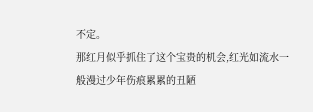不定。
那红月似乎抓住了这个宝贵的机会,红光如流水一般漫过少年伤痕累累的丑陋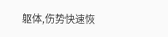躯体,伤势快速恢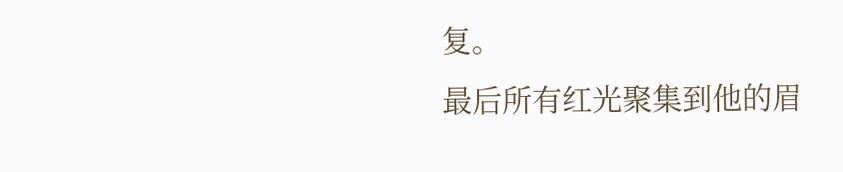复。
最后所有红光聚集到他的眉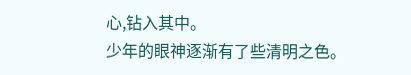心,钻入其中。
少年的眼神逐渐有了些清明之色。